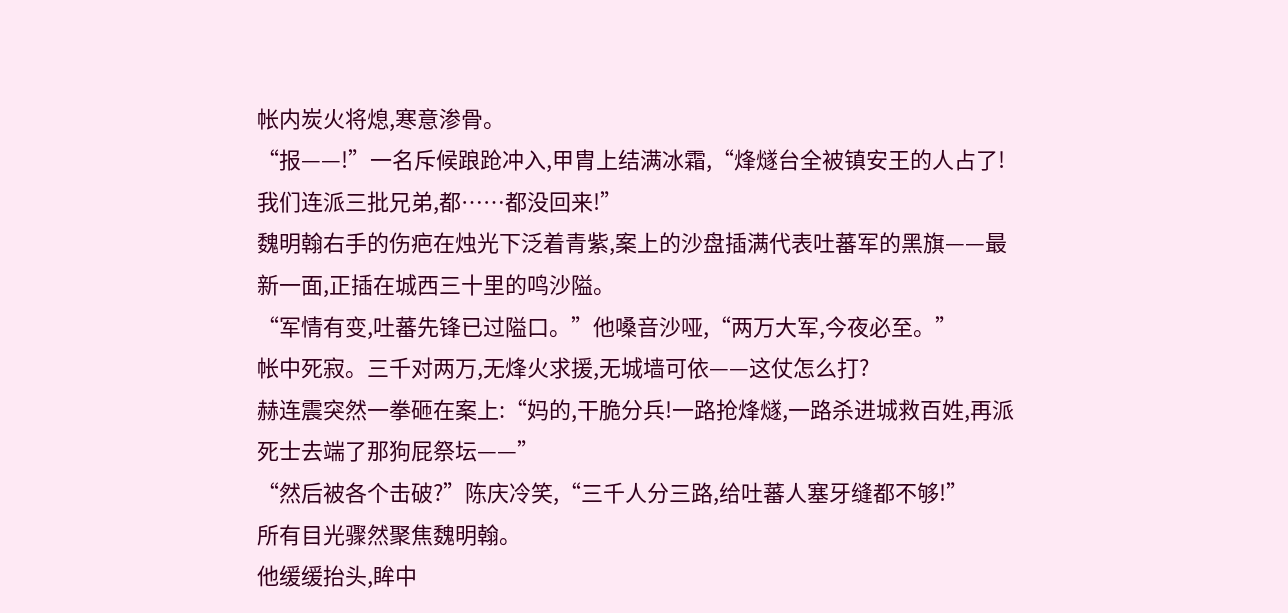帐内炭火将熄,寒意渗骨。
“报——!”一名斥候踉跄冲入,甲胄上结满冰霜,“烽燧台全被镇安王的人占了!我们连派三批兄弟,都……都没回来!”
魏明翰右手的伤疤在烛光下泛着青紫,案上的沙盘插满代表吐蕃军的黑旗——最新一面,正插在城西三十里的鸣沙隘。
“军情有变,吐蕃先锋已过隘口。”他嗓音沙哑,“两万大军,今夜必至。”
帐中死寂。三千对两万,无烽火求援,无城墙可依——这仗怎么打?
赫连震突然一拳砸在案上:“妈的,干脆分兵!一路抢烽燧,一路杀进城救百姓,再派死士去端了那狗屁祭坛——”
“然后被各个击破?”陈庆冷笑,“三千人分三路,给吐蕃人塞牙缝都不够!”
所有目光骤然聚焦魏明翰。
他缓缓抬头,眸中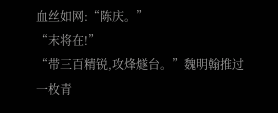血丝如网:“陈庆。”
“末将在!”
“带三百精锐,攻烽燧台。”魏明翰推过一枚青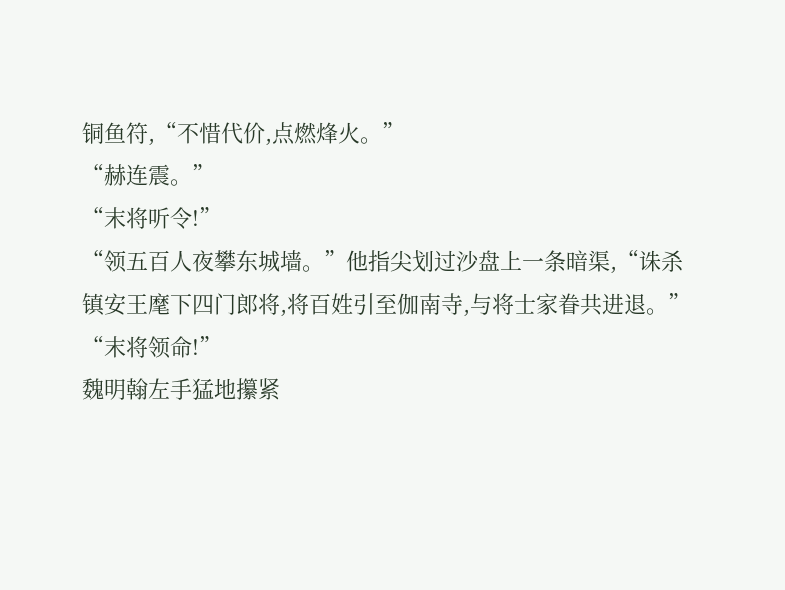铜鱼符,“不惜代价,点燃烽火。”
“赫连震。”
“末将听令!”
“领五百人夜攀东城墙。”他指尖划过沙盘上一条暗渠,“诛杀镇安王麾下四门郎将,将百姓引至伽南寺,与将士家眷共进退。”
“末将领命!”
魏明翰左手猛地攥紧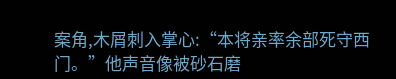案角,木屑刺入掌心:“本将亲率余部死守西门。”他声音像被砂石磨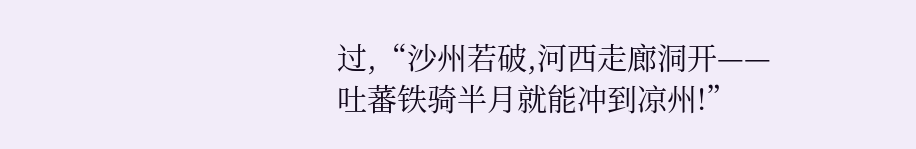过,“沙州若破,河西走廊洞开——吐蕃铁骑半月就能冲到凉州!”